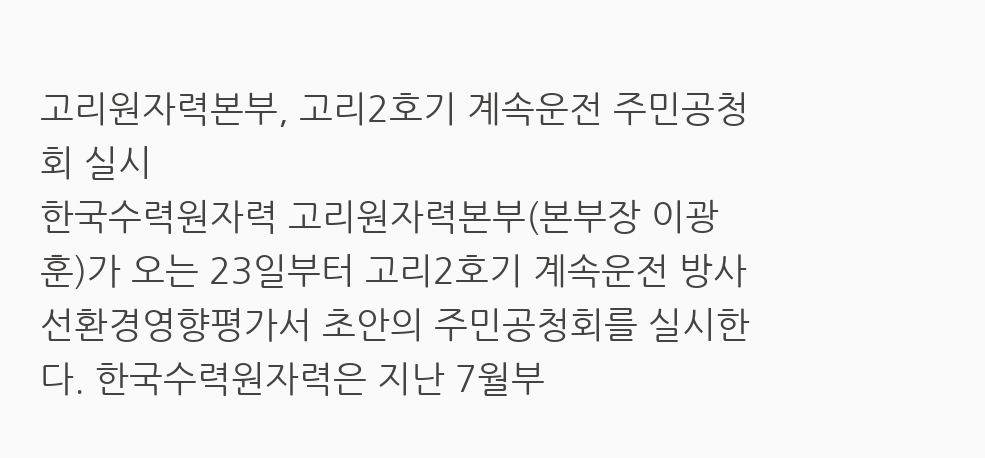고리원자력본부, 고리2호기 계속운전 주민공청회 실시
한국수력원자력 고리원자력본부(본부장 이광훈)가 오는 23일부터 고리2호기 계속운전 방사선환경영향평가서 초안의 주민공청회를 실시한다. 한국수력원자력은 지난 7월부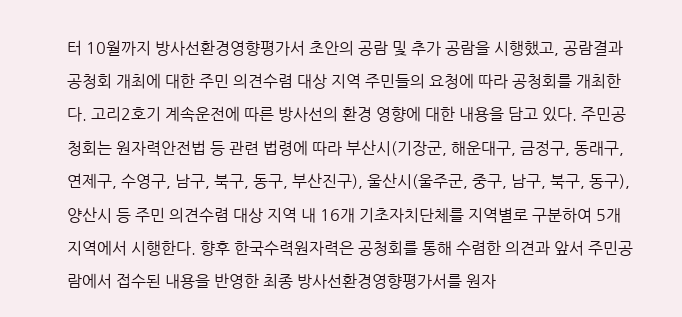터 10월까지 방사선환경영향평가서 초안의 공람 및 추가 공람을 시행했고, 공람결과 공청회 개최에 대한 주민 의견수렴 대상 지역 주민들의 요청에 따라 공청회를 개최한다. 고리2호기 계속운전에 따른 방사선의 환경 영향에 대한 내용을 담고 있다. 주민공청회는 원자력안전법 등 관련 법령에 따라 부산시(기장군, 해운대구, 금정구, 동래구, 연제구, 수영구, 남구, 북구, 동구, 부산진구), 울산시(울주군, 중구, 남구, 북구, 동구), 양산시 등 주민 의견수렴 대상 지역 내 16개 기초자치단체를 지역별로 구분하여 5개 지역에서 시행한다. 향후 한국수력원자력은 공청회를 통해 수렴한 의견과 앞서 주민공람에서 접수된 내용을 반영한 최종 방사선환경영향평가서를 원자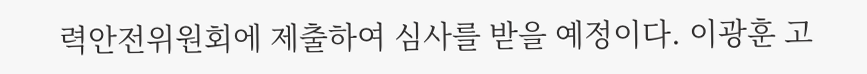력안전위원회에 제출하여 심사를 받을 예정이다. 이광훈 고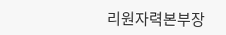리원자력본부장